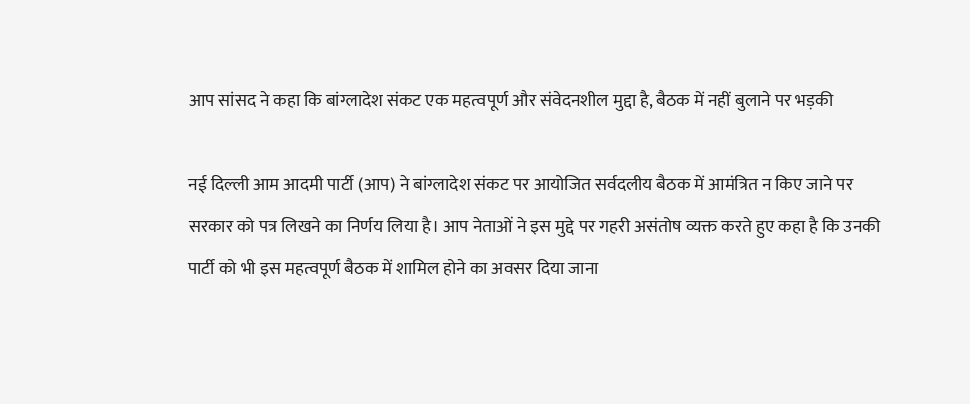आप सांसद ने कहा कि बांग्लादेश संकट एक महत्वपूर्ण और संवेदनशील मुद्दा है, बैठक में नहीं बुलाने पर भड़की

नई दिल्ली आम आदमी पार्टी (आप) ने बांग्लादेश संकट पर आयोजित सर्वदलीय बैठक में आमंत्रित न किए जाने पर सरकार को पत्र लिखने का निर्णय लिया है। आप नेताओं ने इस मुद्दे पर गहरी असंतोष व्यक्त करते हुए कहा है कि उनकी पार्टी को भी इस महत्वपूर्ण बैठक में शामिल होने का अवसर दिया जाना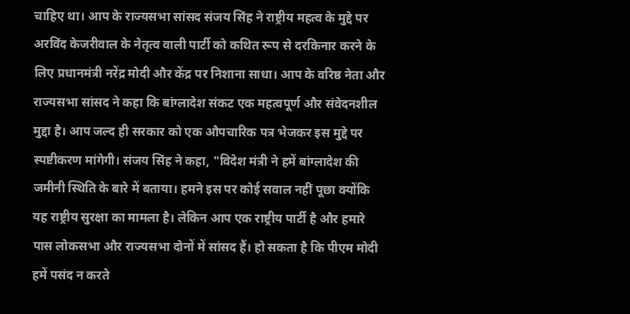चाहिए था। आप के राज्यसभा सांसद संजय सिंह ने राष्ट्रीय महत्व के मुद्दे पर अरविंद केजरीवाल के नेतृत्व वाली पार्टी को कथित रूप से दरकिनार करने के लिए प्रधानमंत्री नरेंद्र मोदी और केंद्र पर निशाना साधा। आप के वरिष्ठ नेता और राज्यसभा सांसद ने कहा कि बांग्लादेश संकट एक महत्वपूर्ण और संवेदनशील मुद्दा है। आप जल्द ही सरकार को एक औपचारिक पत्र भेजकर इस मुद्दे पर स्पष्टीकरण मांगेगी। संजय सिंह ने कहा, "विदेश मंत्री ने हमें बांग्लादेश की जमीनी स्थिति के बारे में बताया। हमने इस पर कोई सवाल नहीं पूछा क्योंकि यह राष्ट्रीय सुरक्षा का मामला है। लेकिन आप एक राष्ट्रीय पार्टी है और हमारे पास लोकसभा और राज्यसभा दोनों में सांसद हैं। हो सकता है कि पीएम मोदी हमें पसंद न करते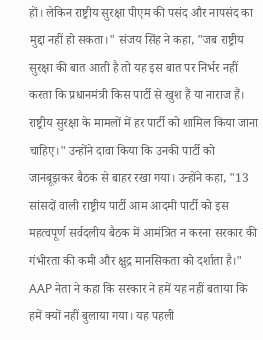हों। लेकिन राष्ट्रीय सुरक्षा पीएम की पसंद और नापसंद का मुद्दा नहीं हो सकता।" संजय सिंह ने कहा, "जब राष्ट्रीय सुरक्षा की बात आती है तो यह इस बात पर निर्भर नहीं करता कि प्रधानमंत्री किस पार्टी से खुश हैं या नाराज हैं। राष्ट्रीय सुरक्षा के मामलों में हर पार्टी को शामिल किया जाना चाहिए।" उन्होंने दावा किया कि उनकी पार्टी को जानबूझकर बैठक से बाहर रखा गया। उन्होंने कहा, "13 सांसदों वाली राष्ट्रीय पार्टी आम आदमी पार्टी को इस महत्वपूर्ण सर्वदलीय बैठक में आमंत्रित न करना सरकार की गंभीरता की कमी और क्षुद्र मानसिकता को दर्शाता है।" AAP नेता ने कहा कि सरकार ने हमें यह नहीं बताया कि हमें क्यों नहीं बुलाया गया। यह पहली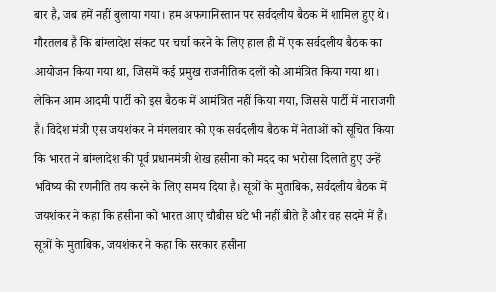बार है, जब हमें नहीं बुलाया गया। हम अफगानिस्तान पर सर्वदलीय बैठक में शामिल हुए थे। गौरतलब है कि बांग्लादेश संकट पर चर्चा करने के लिए हाल ही में एक सर्वदलीय बैठक का आयोजन किया गया था, जिसमें कई प्रमुख राजनीतिक दलों को आमंत्रित किया गया था। लेकिन आम आदमी पार्टी को इस बैठक में आमंत्रित नहीं किया गया, जिससे पार्टी में नाराजगी है। विदेश मंत्री एस जयशंकर ने मंगलवार को एक सर्वदलीय बैठक में नेताओं को सूचित किया कि भारत ने बांग्लादेश की पूर्व प्रधानमंत्री शेख हसीना को मदद का भरोसा दिलाते हुए उन्हें भविष्य की रणनीति तय करने के लिए समय दिया है। सूत्रों के मुताबिक, सर्वदलीय बैठक में जयशंकर ने कहा कि हसीना को भारत आए चौबीस घंटे भी नहीं बीते हैं और वह सदमे में हैं। सूत्रों के मुताबिक, जयशंकर ने कहा कि सरकार हसीना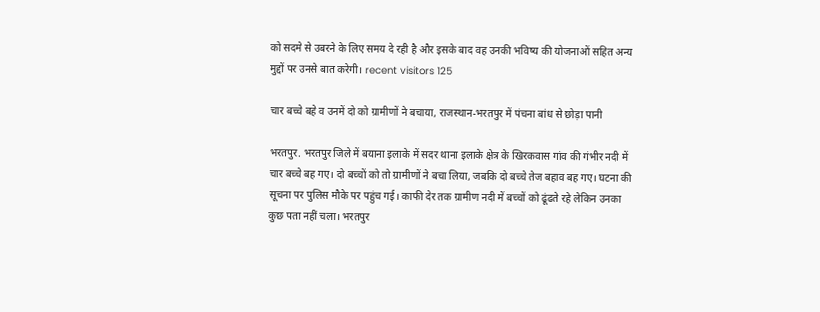को सदमे से उबरने के लिए समय दे रही है और इसके बाद वह उनकी भविष्य की योजनाओं सहित अन्य मुद्दों पर उनसे बात करेगी। recent visitors 125

चार बच्चे बहे व उनमें दो को ग्रामीणों ने बचाया, राजस्थान-भरतपुर में पंचना बांध से छोड़ा पानी

भरतपुर. भरतपुर जिले में बयाना इलाके में सदर थाना इलाके क्षेत्र के खिरकवास गांव की गंभीर नदी में चार बच्चे बह गए। दो बच्चों को तो ग्रामीणों ने बचा लिया, जबकि दो बच्चे तेज बहाव बह गए। घटना की सूचना पर पुलिस मौके पर पहुंच गई। काफी देर तक ग्रामीण नदी में बच्चों को ढूंढते रहे लेकिन उनका कुछ पता नहीं चला। भरतपुर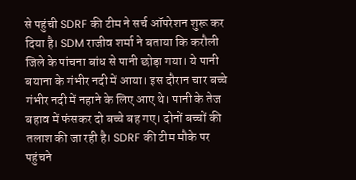से पहुंची SDRF की टीम ने सर्च ऑपरेशन शुरू कर दिया है। SDM राजीव शर्मा ने बताया कि करौली जिले के पांचना बांध से पानी छोड़ा गया। ये पानी बयाना के गंभीर नदी में आया। इस दौरान चार बच्चे गंभीर नदी में नहाने के लिए आए थे। पानी के तेज बहाव में फंसकर दो बच्चे बह गए। दोनों बच्चों की तलाश की जा रही है। SDRF की टीम मौके पर पहुंचने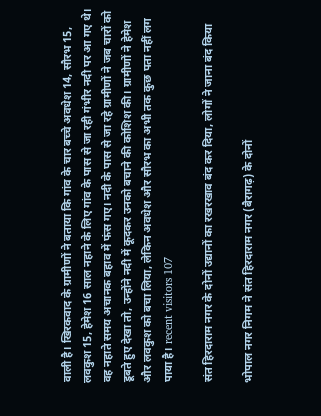वाली है। खिरकवाद के ग्रामीणों ने बताया कि गांव के चार बच्चे अवधेश 14, सौरभ 15, लवकुश 15, हेमेश 16 साल नहाने के लिए गांव के पास से जा रही गंभीर नदी पर आ गए थे। वह नहाते समय अचानक बहाव में फंस गए। नदी के पास से जा रहे ग्रामीणों ने जब चारों को डूबते हुए देखा तो, उन्होंने नदी में कूदकर उनको बचाने की कोशिश की। ग्रामीणों ने हेमेश और लवकुश को बचा लिया, लेकिन अवधेश और सौरभ का अभी तक कुछ पता नहीं लग पाया है। recent visitors 107

संत हिरदाराम नगर के दोनों उद्यानों का रखरखाव बंद कर दिया, लोगों ने जाना बंद किया

भोपाल नगर निगम ने संत हिरदाराम नगर (बैरागढ़) के दोनों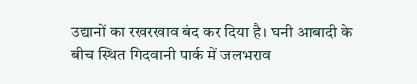उद्यानों का रखरखाव बंद कर दिया है। घनी आबादी के बीच स्थित गिदवानी पार्क में जलभराव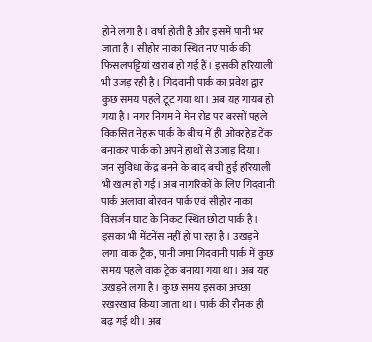होने लगा है। वर्षा होती है और इसमें पानी भर जाता है। सीहोर नाका स्थित नए पार्क की फिसलपट्टियां खराब हो गई हैं। इसकी हरियाली भी उजड़ रही है। गिदवानी पार्क का प्रवेश द्वार कुछ समय पहले टूट गया था। अब यह गायब हो गया है। नगर निगम ने मेन रोड पर बरसों पहले विकसित नेहरू पार्क के बीच में ही ओवरहेड टेंक बनाकर पार्क को अपने हाथों से उजाड़ दिया। जन सुविधा केंद्र बनने के बाद बची हुई हरियाली भी खत्म हो गई। अब नागरिकों के लिए गिदवानी पार्क अलावा बोरवन पार्क एवं सीहोर नाका विसर्जन घाट के निकट स्थित छोटा पार्क है। इसका भी मेंटनेंस नहीं हो पा रहा है। उखड़ने लगा वाक ट्रैक, पानी जमा गिदवानी पार्क में कुछ समय पहले वाक ट्रेक बनाया गया था। अब यह उखड़ने लगा है। कुछ समय इसका अच्छा रखरखाव किया जाता था। पार्क की रौनक ही बढ़ गई थी। अब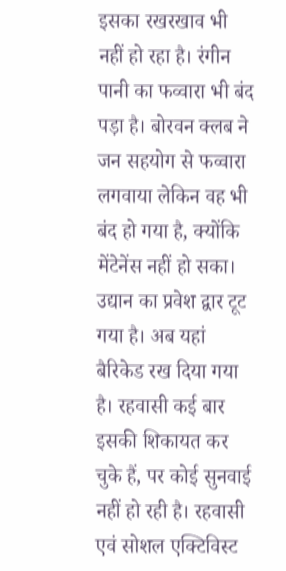इसका रखरखाव भी नहीं हो रहा है। रंगीन पानी का फव्वारा भी बंद पड़ा है। बोरवन क्लब ने जन सहयोग से फव्वारा लगवाया लेकिन वह भी बंद हो गया है, क्योंकि मेंटेनेंस नहीं हो सका। उद्यान का प्रवेश द्वार टूट गया है। अब यहां बैरिकेड रख दिया गया है। रहवासी कई बार इसकी शिकायत कर चुके हैं, पर कोई सुनवाई नहीं हो रही है। रहवासी एवं सोशल एक्टिविस्ट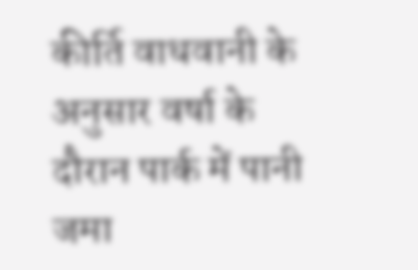कीर्ति वाधवानी के अनुसार वर्षा के दौरान पार्क में पानी जमा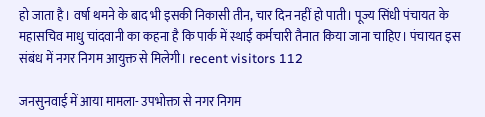हो जाता है। वर्षा थमने के बाद भी इसकी निकासी तीन, चार दिन नहीं हो पाती। पूज्य सिंधी पंचायत के महासचिव माधु चांदवानी का कहना है कि पार्क में स्थाई कर्मचारी तैनात किया जाना चाहिए। पंचायत इस संबंध में नगर निगम आयुक्त से मिलेगी। recent visitors 112

जनसुनवाई में आया मामला- उपभोक्ता से नगर निगम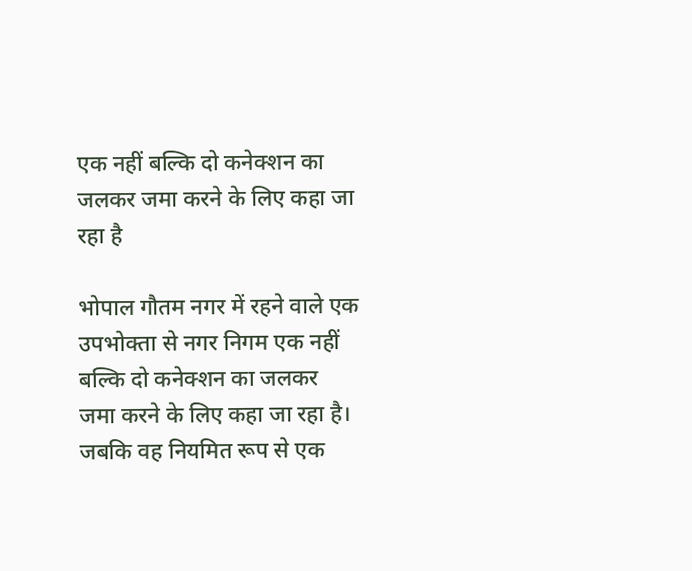एक नहीं बल्कि दो कनेक्शन का जलकर जमा करने के लिए कहा जा रहा है

भोपाल गौतम नगर में रहने वाले एक उपभोक्ता से नगर निगम एक नहीं बल्कि दो कनेक्शन का जलकर जमा करने के लिए कहा जा रहा है। जबकि वह नियमित रूप से एक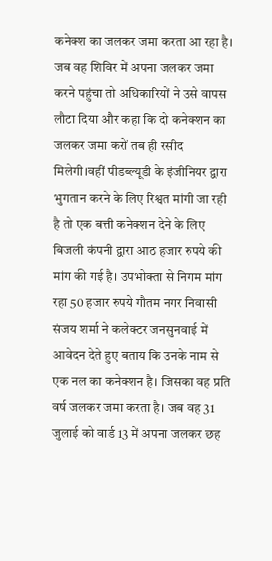कनेक्श का जलकर जमा करता आ रहा है। जब वह शिविर में अपना जलकर जमा करने पहुंचा तो अधिकारियों ने उसे वापस लौटा दिया और कहा कि दो कनेक्शन का जलकर जमा करों तब ही रसीद मिलेगी।वहीं पीडब्ल्यूडी के इंजीनियर द्वारा भुगतान करने के लिए रिश्वत मांगी जा रही है तो एक बत्ती कनेक्शन देने के लिए बिजली कंपनी द्वारा आठ हजार रुपये की मांग की गई है। उपभोक्ता से निगम मांग रहा 50 हजार रुपये गौतम नगर निवासी संजय शर्मा ने कलेक्टर जनसुनवाई में आवेदन देते हुए बताय कि उनके नाम से एक नल का कनेक्शन है। जिसका वह प्रति वर्ष जलकर जमा करता है। जब वह 31 जुलाई को वार्ड 13 में अपना जलकर छह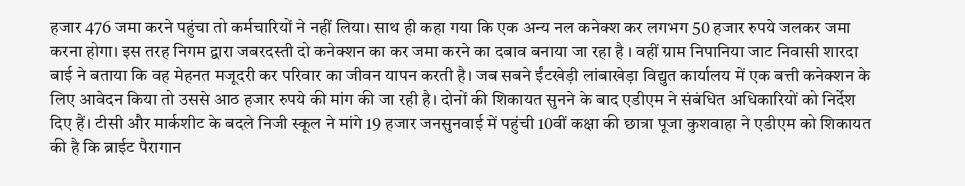हजार 476 जमा करने पहुंचा तो कर्मचारियों ने नहीं लिया। साथ ही कहा गया कि एक अन्य नल कनेक्श कर लगभग 50 हजार रुपये जलकर जमा करना होगा। इस तरह निगम द्वारा जबरदस्ती दो कनेक्शन का कर जमा करने का दबाव बनाया जा रहा है । वहीं ग्राम निपानिया जाट निवासी शारदा बाई ने बताया कि वह मेहनत मजूदरी कर परिवार का जीवन यापन करती है। जब सबने ईंटखेड़ी लांबाखेड़ा विद्युत कार्यालय में एक बत्ती कनेक्शन के लिए आवेदन किया तो उससे आठ हजार रुपये की मांग की जा रही है। दोनों की शिकायत सुनने के बाद एडीएम ने संबंधित अधिकारियों को निर्देश दिए हैं। टीसी और मार्कशीट के बदले निजी स्कूल ने मांगे 19 हजार जनसुनवाई में पहुंची 10वीं कक्षा की छात्रा पूजा कुशवाहा ने एडीएम को शिकायत की है कि ब्राईट पैरागान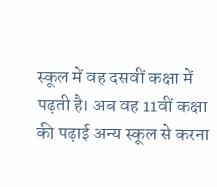स्कूल में वह दसवीं कक्षा में पढ़ती है। अब वह 11वीं कक्षा की पढ़ाई अन्य स्कूल से करना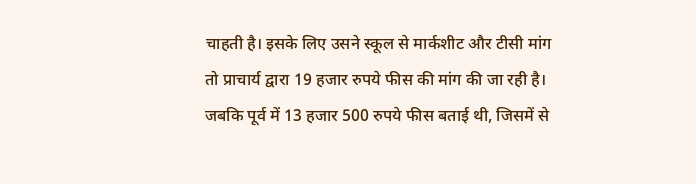चाहती है। इसके लिए उसने स्कूल से मार्कशीट और टीसी मांग तो प्राचार्य द्वारा 19 हजार रुपये फीस की मांग की जा रही है।  जबकि पूर्व में 13 हजार 500 रुपये फीस बताई थी, जिसमें से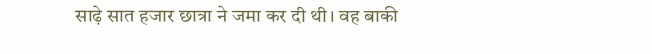साढ़े सात हजार छात्रा ने जमा कर दी थी। वह बाकी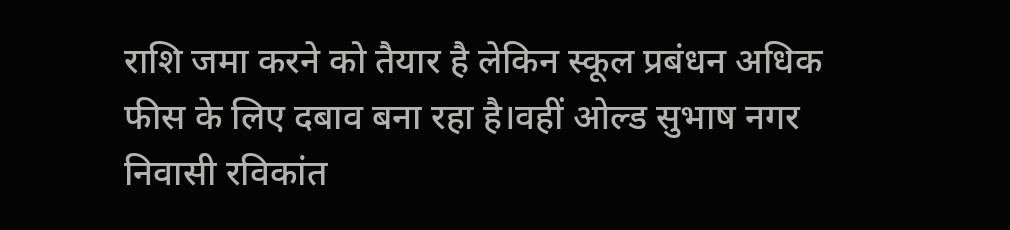राशि जमा करने को तैयार है लेकिन स्कूल प्रबंधन अधिक फीस के लिए दबाव बना रहा है।वहीं ओल्ड सुभाष नगर निवासी रविकांत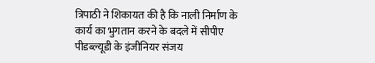त्रिपाठी ने शिकायत की है कि नाली निर्माण के कार्य का भुगतान करने के बदले में सीपीए पीडब्ल्यूडी के इंजीनियर संजय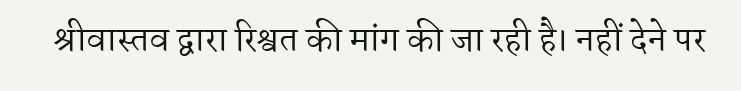श्रीवास्तव द्वारा रिश्वत की मांग की जा रही है। नहीं देने पर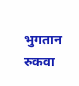भुगतान रुकवा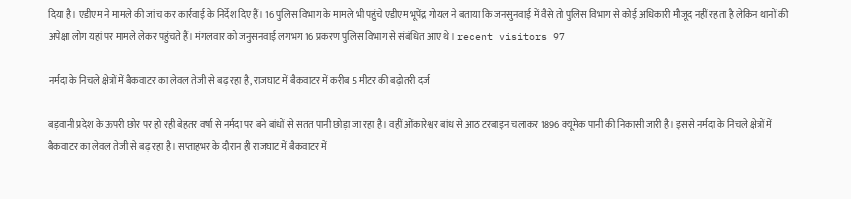दिया है। एडीएम ने मामले की जांच कर कार्रवाई के निर्देश दिए हैं। 16 पुलिस विभाग के मामले भी पहुंचे एडीएम भूपेंद्र गोयल ने बताया कि जनसुनवाई में वैसे तो पुलिस विभाग से कोई अधिकारी मौजूद नहीं रहता है लेकिन थानों की अपेक्षा लोग यहां पर मामले लेकर पहुंचते हैं। मंगलवार को जनुसनवाई लगभग 16 प्रकरण पुलिस विभाग से संबंधित आए थे। recent visitors 97

नर्मदा के निचले क्षेत्रों में बैकवाटर का लेवल तेजी से बढ़ रहा है, राजघाट में बैकवाटर में करीब 5 मीटर की बढ़ोतरी दर्ज

बड़वानी प्रदेश के ऊपरी छोर पर हो रही बेहतर वर्षा से नर्मदा पर बने बांधों से सतत पानी छोड़ा जा रहा है। वहीं ओंकारेश्वर बांध से आठ टरबाइन चलाकर 1896 क्यूमेक पानी की निकासी जारी है। इससे नर्मदा के निचले क्षेत्रों में बैकवाटर का लेवल तेजी से बढ़ रहा है। सप्ताहभर के दौरान ही राजघाट में बैकवाटर में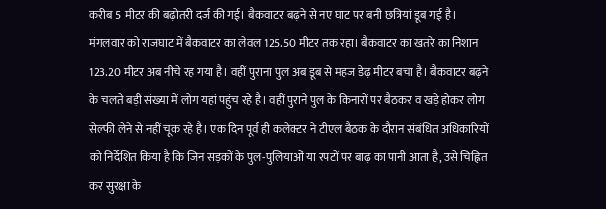करीब 5 मीटर की बढ़ोतरी दर्ज की गई। बैकवाटर बढ़ने से नए घाट पर बनी छत्रियां डूब गई है। मंगलवार को राजघाट में बैकवाटर का लेवल 125.50 मीटर तक रहा। बैकवाटर का खतरे का निशान 123.20 मीटर अब नीचे रह गया है। वहीं पुराना पुल अब डूब से महज डेढ़ मीटर बचा है। बैकवाटर बढ़ने के चलते बड़ी संख्या में लोग यहां पहुंच रहे है। वहीं पुराने पुल के किनारों पर बैठकर व खड़े होकर लोग सेल्फी लेने से नहीं चूक रहे है। एक दिन पूर्व ही कलेक्टर ने टीएल बैठक के दौरान संबंधित अधिकारियों को निर्देशित किया है कि जिन सड़कों के पुल-पुलियाओं या रपटों पर बाढ़ का पानी आता है, उसे चिह्नित कर सुरक्षा के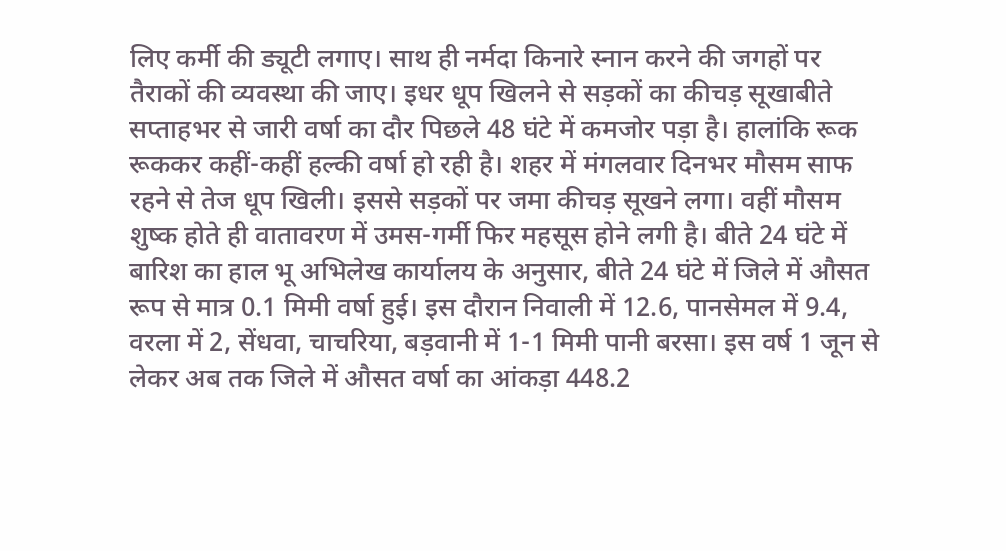लिए कर्मी की ड्यूटी लगाए। साथ ही नर्मदा किनारे स्नान करने की जगहों पर तैराकों की व्यवस्था की जाए। इधर धूप खिलने से सड़कों का कीचड़ सूखाबीते सप्ताहभर से जारी वर्षा का दौर पिछले 48 घंटे में कमजोर पड़ा है। हालांकि रूक रूककर कहीं-कहीं हल्की वर्षा हो रही है। शहर में मंगलवार दिनभर मौसम साफ रहने से तेज धूप खिली। इससे सड़कों पर जमा कीचड़ सूखने लगा। वहीं मौसम शुष्क होते ही वातावरण में उमस-गर्मी फिर महसूस होने लगी है। बीते 24 घंटे में बारिश का हाल भू अभिलेख कार्यालय के अनुसार, बीते 24 घंटे में जिले में औसत रूप से मात्र 0.1 मिमी वर्षा हुई। इस दौरान निवाली में 12.6, पानसेमल में 9.4, वरला में 2, सेंधवा, चाचरिया, बड़वानी में 1-1 मिमी पानी बरसा। इस वर्ष 1 जून से लेकर अब तक जिले में औसत वर्षा का आंकड़ा 448.2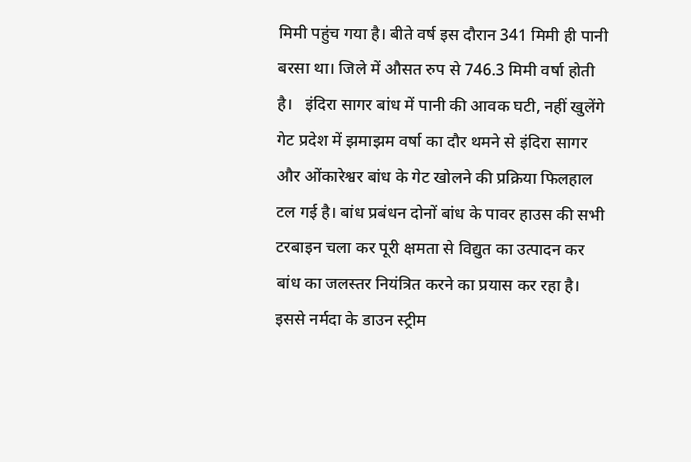मिमी पहुंच गया है। बीते वर्ष इस दौरान 341 मिमी ही पानी बरसा था। जिले में औसत रुप से 746.3 मिमी वर्षा होती है।   इंदिरा सागर बांध में पानी की आवक घटी, नहीं खुलेंगे गेट प्रदेश में झमाझम वर्षा का दौर थमने से इंदिरा सागर और ओंकारेश्वर बांध के गेट खोलने की प्रक्रिया फिलहाल टल गई है। बांध प्रबंधन दोनों बांध के पावर हाउस की सभी टरबाइन चला कर पूरी क्षमता से विद्युत का उत्पादन कर बांध का जलस्तर नियंत्रित करने का प्रयास कर रहा है। इससे नर्मदा के डाउन स्ट्रीम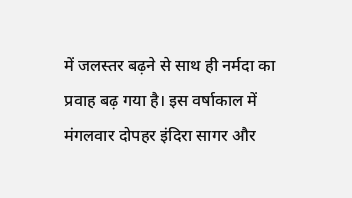में जलस्तर बढ़ने से साथ ही नर्मदा का प्रवाह बढ़ गया है। इस वर्षाकाल में मंगलवार दोपहर इंदिरा सागर और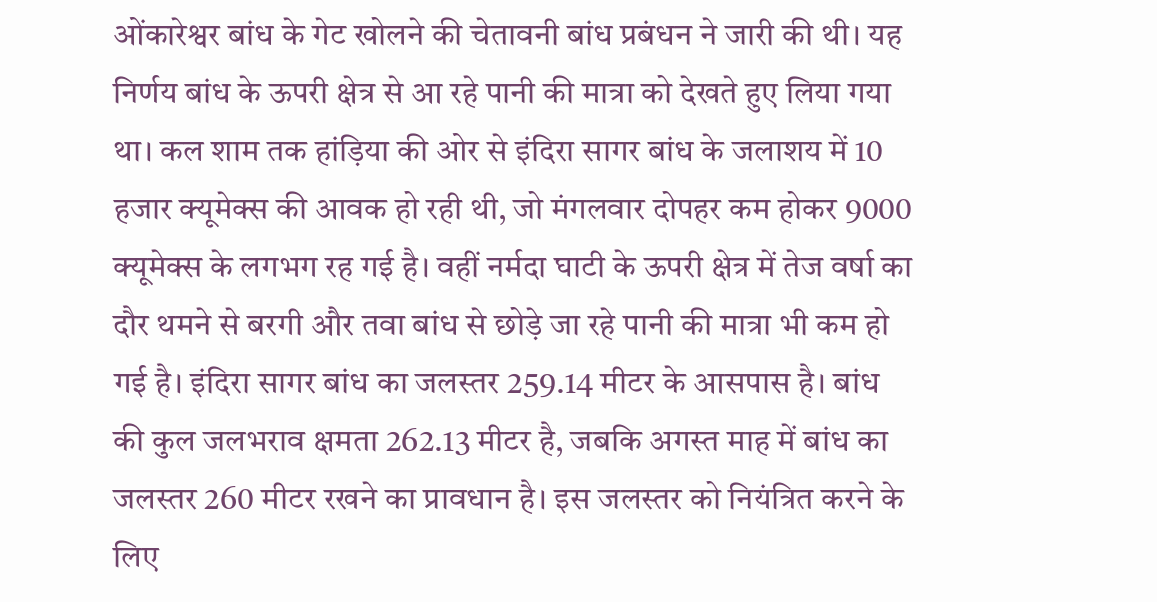ओंकारेश्वर बांध के गेट खोलने की चेतावनी बांध प्रबंधन ने जारी की थी। यह निर्णय बांध के ऊपरी क्षेत्र से आ रहे पानी की मात्रा को देखते हुए लिया गया था। कल शाम तक हांड़िया की ओर से इंदिरा सागर बांध के जलाशय में 10 हजार क्यूमेक्स की आवक हो रही थी, जो मंगलवार दोपहर कम होकर 9000 क्यूमेक्स के लगभग रह गई है। वहीं नर्मदा घाटी के ऊपरी क्षेत्र में तेज वर्षा का दौर थमने से बरगी और तवा बांध से छोड़े जा रहे पानी की मात्रा भी कम हो गई है। इंदिरा सागर बांध का जलस्तर 259.14 मीटर के आसपास है। बांध की कुल जलभराव क्षमता 262.13 मीटर है, जबकि अगस्त माह में बांध का जलस्तर 260 मीटर रखने का प्रावधान है। इस जलस्तर को नियंत्रित करने के लिए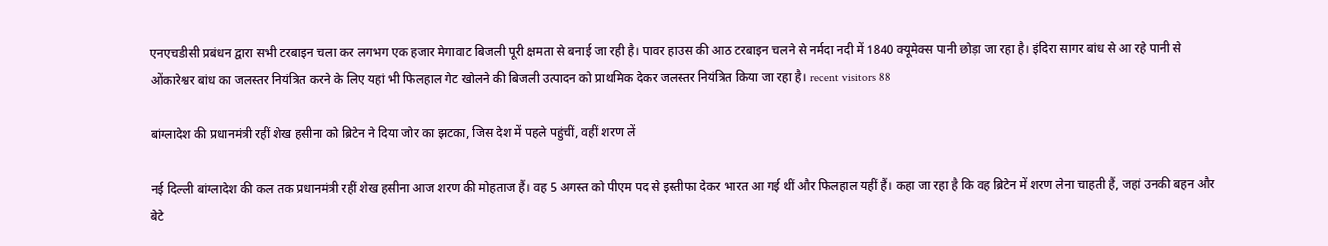एनएचडीसी प्रबंधन द्वारा सभी टरबाइन चला कर लगभग एक हजार मेगावाट बिजली पूरी क्षमता से बनाई जा रही है। पावर हाउस की आठ टरबाइन चलने से नर्मदा नदी में 1840 क्यूमेक्स पानी छोड़ा जा रहा है। इंदिरा सागर बांध से आ रहे पानी से ओंकारेश्वर बांध का जलस्तर नियंत्रित करने के लिए यहां भी फिलहाल गेट खोलने की बिजली उत्पादन को प्राथमिक देकर जलस्तर नियंत्रित किया जा रहा है। recent visitors 88

बांग्लादेश की प्रधानमंत्री रहीं शेख हसीना को ब्रिटेन ने दिया जोर का झटका, जिस देश में पहले पहुंचीं, वहीं शरण लें

नई दिल्ली बांग्लादेश की कल तक प्रधानमंत्री रहीं शेख हसीना आज शरण की मोहताज हैं। वह 5 अगस्त को पीएम पद से इस्तीफा देकर भारत आ गई थीं और फिलहाल यहीं हैं। कहा जा रहा है कि वह ब्रिटेन में शरण लेना चाहती हैं, जहां उनकी बहन और बेटे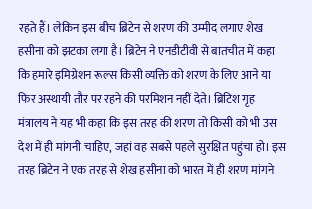रहते हैं। लेकिन इस बीच ब्रिटेन से शरण की उम्मीद लगाए शेख हसीना को झटका लगा है। ब्रिटेन ने एनडीटीवी से बातचीत में कहा कि हमारे इमिग्रेशन रूल्स किसी व्यक्ति को शरण के लिए आने या फिर अस्थायी तौर पर रहने की परमिशन नहीं देते। ब्रिटिश गृह मंत्रालय ने यह भी कहा कि इस तरह की शरण तो किसी को भी उस देश में ही मांगनी चाहिए, जहां वह सबसे पहले सुरक्षित पहुंचा हो। इस तरह ब्रिटेन ने एक तरह से शेख हसीना को भारत में ही शरण मांगने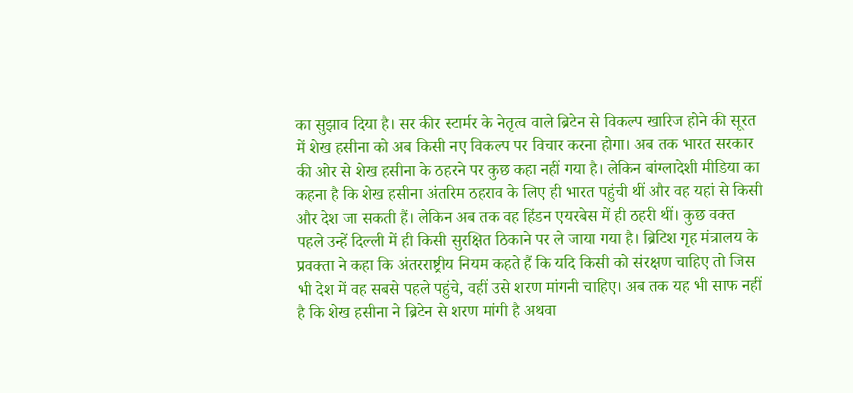का सुझाव दिया है। सर कीर स्टार्मर के नेतृत्व वाले ब्रिटेन से विकल्प खारिज होने की सूरत में शेख हसीना को अब किसी नए विकल्प पर विचार करना होगा। अब तक भारत सरकार की ओर से शेख हसीना के ठहरने पर कुछ कहा नहीं गया है। लेकिन बांग्लादेशी मीडिया का कहना है कि शेख हसीना अंतरिम ठहराव के लिए ही भारत पहुंची थीं और वह यहां से किसी और देश जा सकती हैं। लेकिन अब तक वह हिंडन एयरबेस में ही ठहरी थीं। कुछ वक्त पहले उन्हें दिल्ली में ही किसी सुरक्षित ठिकाने पर ले जाया गया है। ब्रिटिश गृह मंत्रालय के प्रवक्ता ने कहा कि अंतरराष्ट्रीय नियम कहते हैं कि यदि किसी को संरक्षण चाहिए तो जिस भी देश में वह सबसे पहले पहुंचे, वहीं उसे शरण मांगनी चाहिए। अब तक यह भी साफ नहीं है कि शेख हसीना ने ब्रिटेन से शरण मांगी है अथवा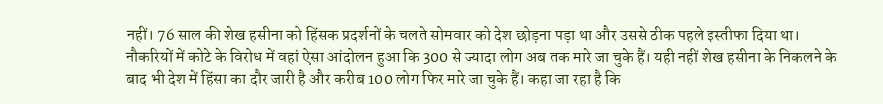नहीं। 76 साल की शेख हसीना को हिंसक प्रदर्शनों के चलते सोमवार को देश छोड़ना पड़ा था और उससे ठीक पहले इस्तीफा दिया था। नौकरियों में कोटे के विरोध में वहां ऐसा आंदोलन हुआ कि 300 से ज्यादा लोग अब तक मारे जा चुके हैं। यही नहीं शेख हसीना के निकलने के बाद भी देश में हिंसा का दौर जारी है और करीब 100 लोग फिर मारे जा चुके हैं। कहा जा रहा है कि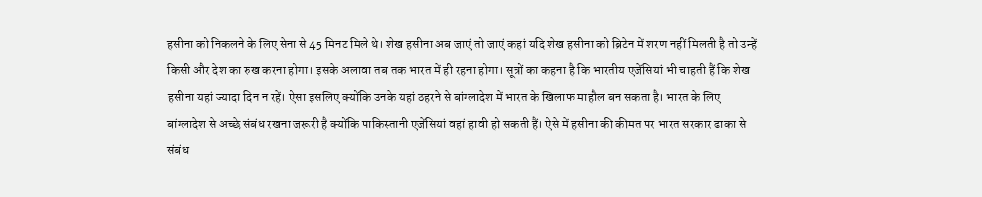हसीना को निकलने के लिए सेना से 45 मिनट मिले थे। शेख हसीना अब जाएं तो जाएं कहां यदि शेख हसीना को ब्रिटेन में शरण नहीं मिलती है तो उन्हें किसी और देश का रुख करना होगा। इसके अलावा तब तक भारत में ही रहना होगा। सूत्रों का कहना है कि भारतीय एजेंसियां भी चाहती हैं कि शेख हसीना यहां ज्यादा दिन न रहें। ऐसा इसलिए क्योंकि उनके यहां ठहरने से बांग्लादेश में भारत के खिलाफ माहौल बन सकता है। भारत के लिए बांग्लादेश से अच्छे संबंध रखना जरूरी है क्योंकि पाकिस्तानी एजेंसियां वहां हावी हो सकती हैं। ऐसे में हसीना की कीमत पर भारत सरकार ढाका से संबंध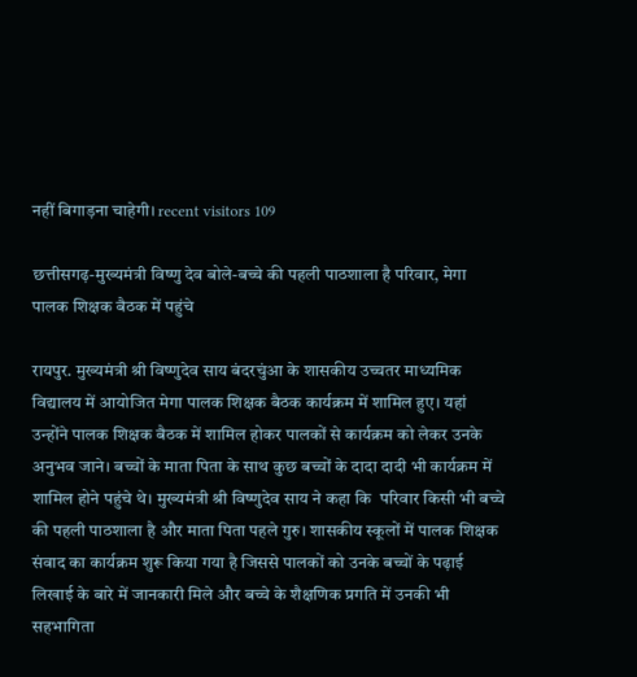नहीं बिगाड़ना चाहेगी। recent visitors 109

छत्तीसगढ़-मुख्यमंत्री विष्णु देव बोले-बच्चे की पहली पाठशाला है परिवार, मेगा पालक शिक्षक बैठक में पहुंचे

रायपुर. मुख्यमंत्री श्री विष्णुदेव साय बंदरचुंआ के शासकीय उच्चतर माध्यमिक विद्यालय में आयोजित मेगा पालक शिक्षक बैठक कार्यक्रम में शामिल हुए। यहां उन्होंने पालक शिक्षक बैठक में शामिल होकर पालकों से कार्यक्रम को लेकर उनके अनुभव जाने। बच्चों के माता पिता के साथ कुछ बच्चों के दादा दादी भी कार्यक्रम में शामिल होने पहुंचे थे। मुख्यमंत्री श्री विष्णुदेव साय ने कहा कि  परिवार किसी भी बच्चे की पहली पाठशाला है और माता पिता पहले गुरु। शासकीय स्कूलों में पालक शिक्षक संवाद का कार्यक्रम शुरू किया गया है जिससे पालकों को उनके बच्चों के पढ़ाई लिखाई के बारे में जानकारी मिले और बच्चे के शैक्षणिक प्रगति में उनकी भी सहभागिता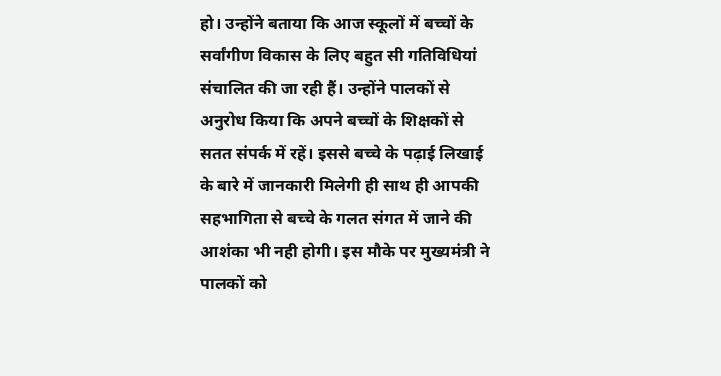हो। उन्होंने बताया कि आज स्कूलों में बच्चों के सर्वांगीण विकास के लिए बहुत सी गतिविधियां संचालित की जा रही हैं। उन्होंने पालकों से अनुरोध किया कि अपने बच्चों के शिक्षकों से सतत संपर्क में रहें। इससे बच्चे के पढ़ाई लिखाई के बारे में जानकारी मिलेगी ही साथ ही आपकी सहभागिता से बच्चे के गलत संगत में जाने की आशंका भी नही होगी। इस मौके पर मुख्यमंत्री ने पालकों को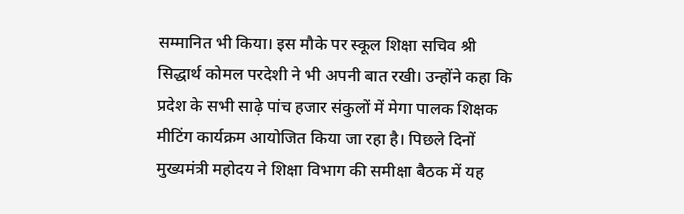सम्मानित भी किया। इस मौके पर स्कूल शिक्षा सचिव श्री सिद्धार्थ कोमल परदेशी ने भी अपनी बात रखी। उन्होंने कहा कि प्रदेश के सभी साढ़े पांच हजार संकुलों में मेगा पालक शिक्षक मीटिंग कार्यक्रम आयोजित किया जा रहा है। पिछले दिनों मुख्यमंत्री महोदय ने शिक्षा विभाग की समीक्षा बैठक में यह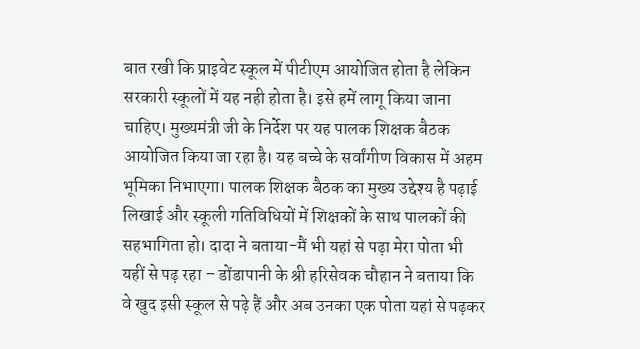बात रखी कि प्राइवेट स्कूल में पीटीएम आयोजित होता है लेकिन सरकारी स्कूलों में यह नही होता है। इसे हमें लागू किया जाना चाहिए। मुख्यमंत्री जी के निर्देश पर यह पालक शिक्षक बैठक आयोजित किया जा रहा है। यह बच्चे के सर्वांगीण विकास में अहम भूमिका निभाएगा। पालक शिक्षक बैठक का मुख्य उद्देश्य है पढ़ाई लिखाई और स्कूली गतिविधियों में शिक्षकों के साथ पालकों की सहभागिता हो। दादा ने बताया-मैं भी यहां से पढ़ा मेरा पोता भी यहीं से पढ़ रहा – डोंडापानी के श्री हरिसेवक चौहान ने बताया कि वे खुद इसी स्कूल से पढ़े हैं और अब उनका एक पोता यहां से पढ़कर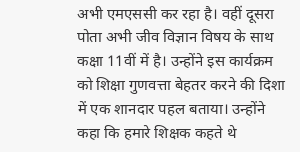अभी एमएससी कर रहा है। वहीं दूसरा पोता अभी जीव विज्ञान विषय के साथ कक्षा 11वीं में है। उन्होंने इस कार्यक्रम को शिक्षा गुणवत्ता बेहतर करने की दिशा में एक शानदार पहल बताया। उन्होंने कहा कि हमारे शिक्षक कहते थे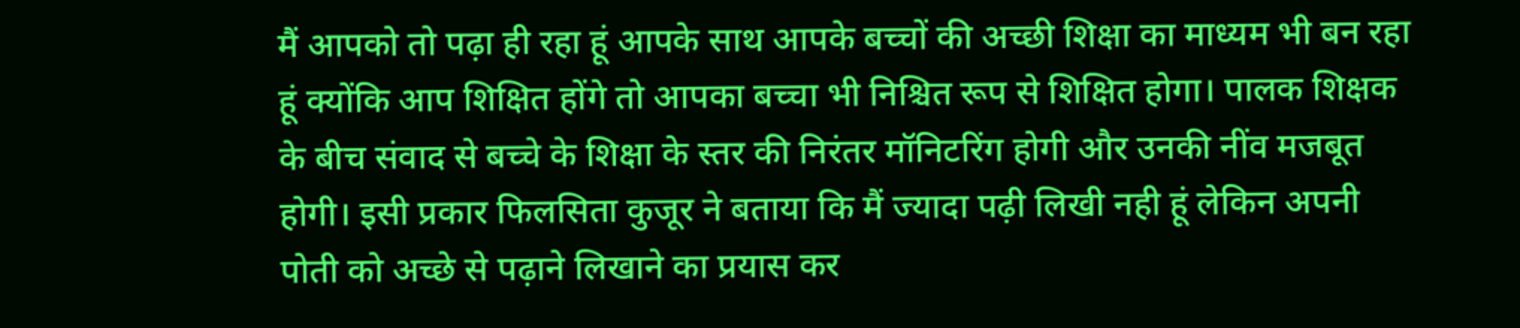मैं आपको तो पढ़ा ही रहा हूं आपके साथ आपके बच्चों की अच्छी शिक्षा का माध्यम भी बन रहा हूं क्योंकि आप शिक्षित होंगे तो आपका बच्चा भी निश्चित रूप से शिक्षित होगा। पालक शिक्षक के बीच संवाद से बच्चे के शिक्षा के स्तर की निरंतर मॉनिटरिंग होगी और उनकी नींव मजबूत होगी। इसी प्रकार फिलसिता कुजूर ने बताया कि मैं ज्यादा पढ़ी लिखी नही हूं लेकिन अपनी पोती को अच्छे से पढ़ाने लिखाने का प्रयास कर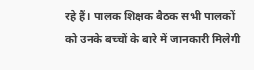रहे हैं। पालक शिक्षक बैठक सभी पालकों को उनके बच्चों के बारे में जानकारी मिलेगी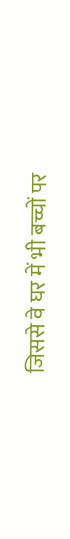जिससे वे घर में भी बच्चों पर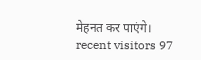मेहनत कर पाएंगे। recent visitors 97